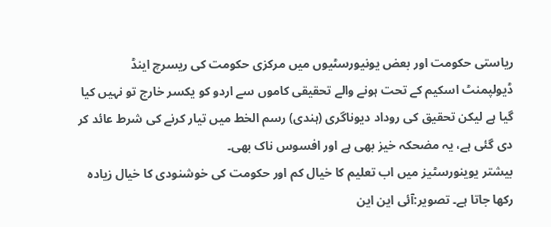ریاستی حکومت اور بعض یونیورسٹیوں میں مرکزی حکومت کی ریسرچ اینڈ ڈیولپمنٹ اسکیم کے تحت ہونے والے تحقیقی کاموں سے اردو کو یکسر خارج تو نہیں کیا گیا ہے لیکن تحقیق کی روداد دیوناگری (ہندی) رسم الخط میں تیار کرنے کی شرط عائد کر دی گئی ہے، یہ مضحکہ خیز بھی ہے اور افسوس ناک بھی۔
بیشتر یوینورسٹیز میں اب تعلیم کا خیال کم اور حکومت کی خوشنودی کا خیال زیادہ رکھا جاتا ہے۔ تصویر:آئی این این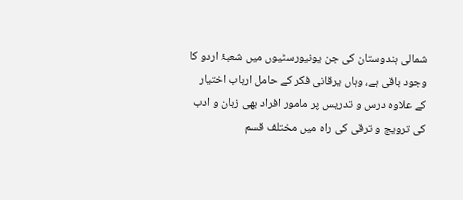شمالی ہندوستان کی جن یونیورسٹیوں میں شعبۂ اردو کا وجود باقی ہے، وہاں یرقانی فکر کے حامل ارباب اختیار کے علاوہ درس و تدریس پر مامور افراد بھی زبان و ادب کی ترویج و ترقی کی راہ میں مختلف قسم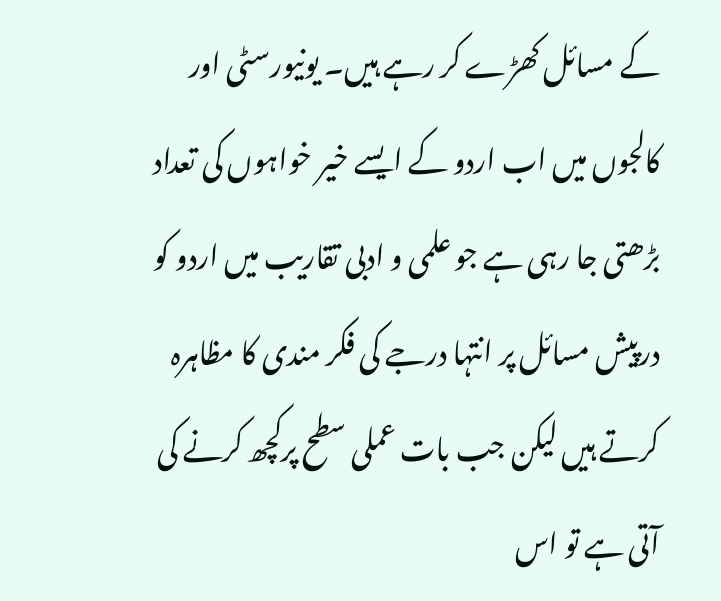کے مسائل کھڑے کر رہے ہیں۔ یونیورسٹی اور کالجوں میں اب اردو کے ایسے خیر خواہوں کی تعداد بڑھتی جا رہی ہے جو علمی و ادبی تقاریب میں اردو کو درپیش مسائل پر انتہا درجے کی فکر مندی کا مظاہرہ کرتے ہیں لیکن جب بات عملی سطح پرکچھ کرنے کی آتی ہے تو اس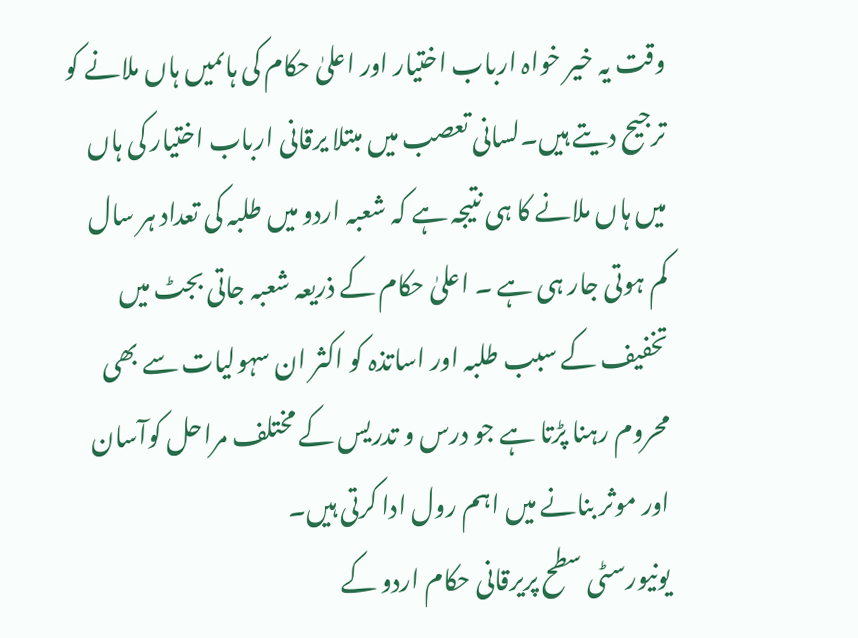وقت یہ خیر خواہ ارباب اختیار اور اعلیٰ حکام کی ہاںمیں ہاں ملانے کو ترجیح دیتے ہیں۔لسانی تعصب میں مبتلا یرقانی ارباب اختیار کی ہاں میں ہاں ملانے کا ہی نتیجہ ہے کہ شعبہ اردو میں طلبہ کی تعداد ہر سال کم ہوتی جار ہی ہے ۔ اعلیٰ حکام کے ذریعہ شعبہ جاتی بجٹ میں تخفیف کے سبب طلبہ اور اساتذہ کو اکثر ان سہولیات سے بھی محروم رہنا پڑتا ہے جو درس و تدریس کے مختلف مراحل کوآسان اور موثر بنانے میں اہم رول ادا کرتی ہیں۔
یونیورسٹی سطح پریرقانی حکام اردو کے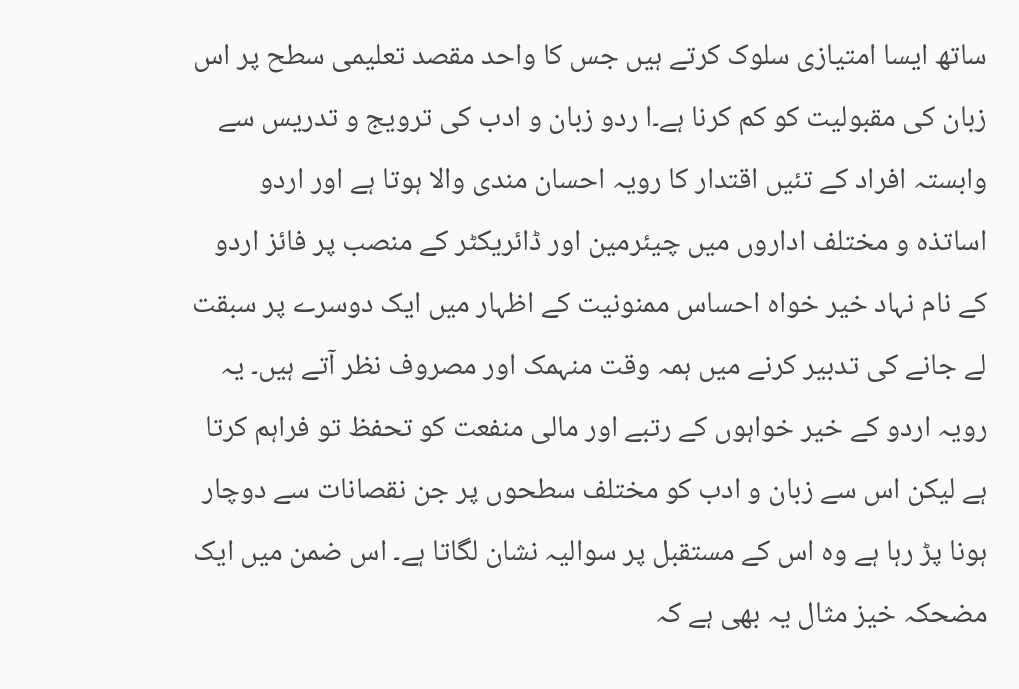ساتھ ایسا امتیازی سلوک کرتے ہیں جس کا واحد مقصد تعلیمی سطح پر اس زبان کی مقبولیت کو کم کرنا ہے۔ا ردو زبان و ادب کی ترویج و تدریس سے وابستہ افراد کے تئیں اقتدار کا رویہ احسان مندی والا ہوتا ہے اور اردو اساتذہ و مختلف اداروں میں چیئرمین اور ڈائریکٹر کے منصب پر فائز اردو کے نام نہاد خیر خواہ احساس ممنونیت کے اظہار میں ایک دوسرے پر سبقت لے جانے کی تدبیر کرنے میں ہمہ وقت منہمک اور مصروف نظر آتے ہیں۔ یہ رویہ اردو کے خیر خواہوں کے رتبے اور مالی منفعت کو تحفظ تو فراہم کرتا ہے لیکن اس سے زبان و ادب کو مختلف سطحوں پر جن نقصانات سے دوچار ہونا پڑ رہا ہے وہ اس کے مستقبل پر سوالیہ نشان لگاتا ہے۔ اس ضمن میں ایک مضحکہ خیز مثال یہ بھی ہے کہ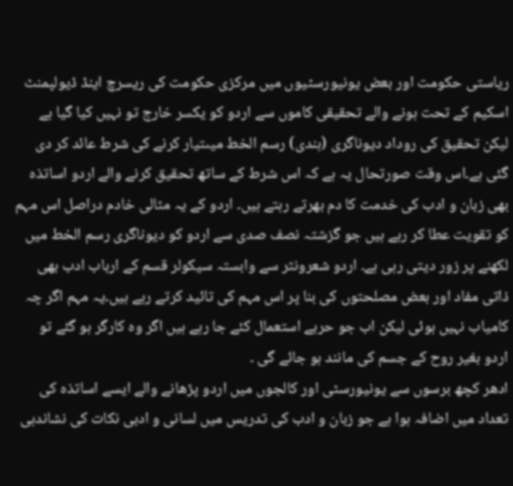ریاستی حکومت اور بعض یونیورسٹیوں میں مرکزی حکومت کی ریسرچ اینڈ ڈیولپمنٹ اسکیم کے تحت ہونے والے تحقیقی کاموں سے اردو کو یکسر خارج تو نہیں کیا گیا ہے لیکن تحقیق کی روداد دیوناگری (ہندی) رسم الخط میںتیار کرنے کی شرط عائد کر دی گئی ہے۔اس وقت صورتحال یہ ہے کہ اس شرط کے ساتھ تحقیق کرنے والے اردو اساتذہ بھی زبان و ادب کی خدمت کا دم بھرتے رہتے ہیں۔ اردو کے یہ مثالی خادم دراصل اس مہم کو تقویت عطا کر رہے ہیں جو گزشتہ نصف صدی سے اردو کو دیوناگری رسم الخط میں لکھنے پر زور دیتی رہی ہے۔ اردو شعرونثر سے وابستہ سیکولر قسم کے ارباب ادب بھی ذاتی مفاد اور بعض مصلحتوں کی بنا پر اس مہم کی تائید کرتے رہے ہیں۔یہ مہم اگر چہ کامیاب نہیں ہوئی لیکن اب جو حربے استعمال کئے جا رہے ہیں اگر وہ کارگر ہو گئے تو اردو بغیر روح کے جسم کی مانند ہو جائے گی ۔
ادھر کچھ برسوں سے یونیورسٹی اور کالجوں میں اردو پڑھانے والے ایسے اساتذہ کی تعداد میں اضافہ ہوا ہے جو زبان و ادب کی تدریس میں لسانی و ادبی نکات کی نشاندہی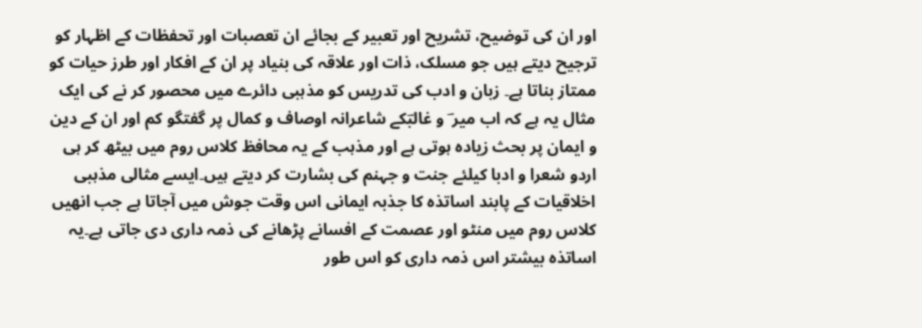اور ان کی توضیح، تشریح اور تعبیر کے بجائے ان تعصبات اور تحفظات کے اظہار کو ترجیح دیتے ہیں جو مسلک، ذات اور علاقہ کی بنیاد پر ان کے افکار اور طرز حیات کو ممتاز بناتا ہے۔ زبان و ادب کی تدریس کو مذہبی دائرے میں محصور کر نے کی ایک مثال یہ ہے کہ اب میر ؔ و غالبؔکے شاعرانہ اوصاف و کمال پر گفتگو کم اور ان کے دین و ایمان پر بحث زیادہ ہوتی ہے اور مذہب کے یہ محافظ کلاس روم میں بیٹھ کر ہی اردو شعرا و ادبا کیلئے جنت و جہنم کی بشارت کر دیتے ہیں۔ایسے مثالی مذہبی اخلاقیات کے پابند اساتذہ کا جذبہ ایمانی اس وقت جوش میں آجاتا ہے جب انھیں کلاس روم میں منٹو اور عصمت کے افسانے پڑھانے کی ذمہ داری دی جاتی ہے۔یہ اساتذہ بیشتر اس ذمہ داری کو اس طور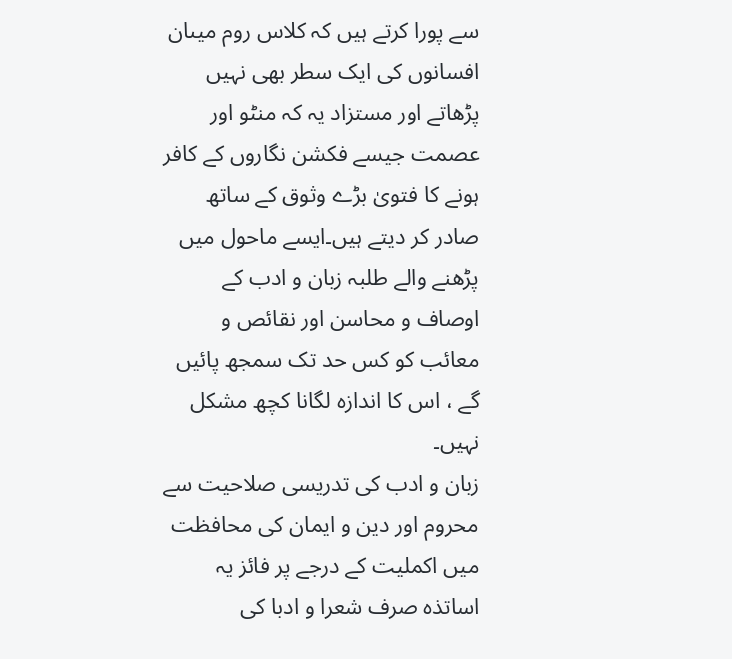سے پورا کرتے ہیں کہ کلاس روم میںان افسانوں کی ایک سطر بھی نہیں پڑھاتے اور مستزاد یہ کہ منٹو اور عصمت جیسے فکشن نگاروں کے کافر ہونے کا فتویٰ بڑے وثوق کے ساتھ صادر کر دیتے ہیں۔ایسے ماحول میں پڑھنے والے طلبہ زبان و ادب کے اوصاف و محاسن اور نقائص و معائب کو کس حد تک سمجھ پائیں گے ، اس کا اندازہ لگانا کچھ مشکل نہیں۔
زبان و ادب کی تدریسی صلاحیت سے محروم اور دین و ایمان کی محافظت میں اکملیت کے درجے پر فائز یہ اساتذہ صرف شعرا و ادبا کی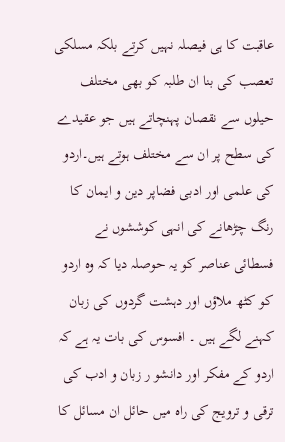عاقبت کا ہی فیصلہ نہیں کرتے بلکہ مسلکی تعصب کی بنا ان طلبہ کو بھی مختلف حیلوں سے نقصان پہنچاتے ہیں جو عقیدے کی سطح پر ان سے مختلف ہوتے ہیں۔اردو کی علمی اور ادبی فضاپر دین و ایمان کا رنگ چڑھانے کی انہی کوششوں نے فسطائی عناصر کو یہ حوصلہ دیا کہ وہ اردو کو کٹھ ملاؤں اور دہشت گردوں کی زبان کہنے لگے ہیں ۔ افسوس کی بات یہ ہے کہ اردو کے مفکر اور دانشو ر زبان و ادب کی ترقی و ترویج کی راہ میں حائل ان مسائل کا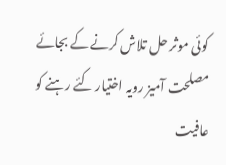کوئی موثر حل تلاش کرنے کے بجائے مصلحت آمیز رویہ اختیار کئے رہنے کو عافیت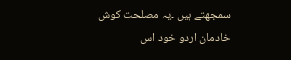سمجھتے ہیں ۔یہ مصلحت کوش خادمان اردو خود اس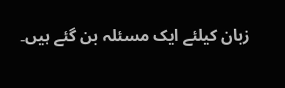زبان کیلئے ایک مسئلہ بن گئے ہیں۔